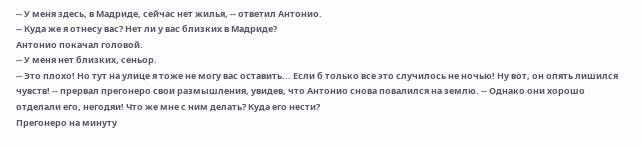-- У меня здесь, в Мадриде, сейчас нет жилья, -- ответил Антонио.
-- Куда же я отнесу вас? Нет ли у вас близких в Мадриде?
Антонио покачал головой.
-- У меня нет близких, сеньор.
-- Это плохо! Но тут на улице я тоже не могу вас оставить... Если б только все это случилось не ночью! Ну вот, он опять лишился чувств! -- прервал прегонеро свои размышления, увидев, что Антонио снова повалился на землю. -- Однако они хорошо отделали его, негодяи! Что же мне с ним делать? Куда его нести?
Прегонеро на минуту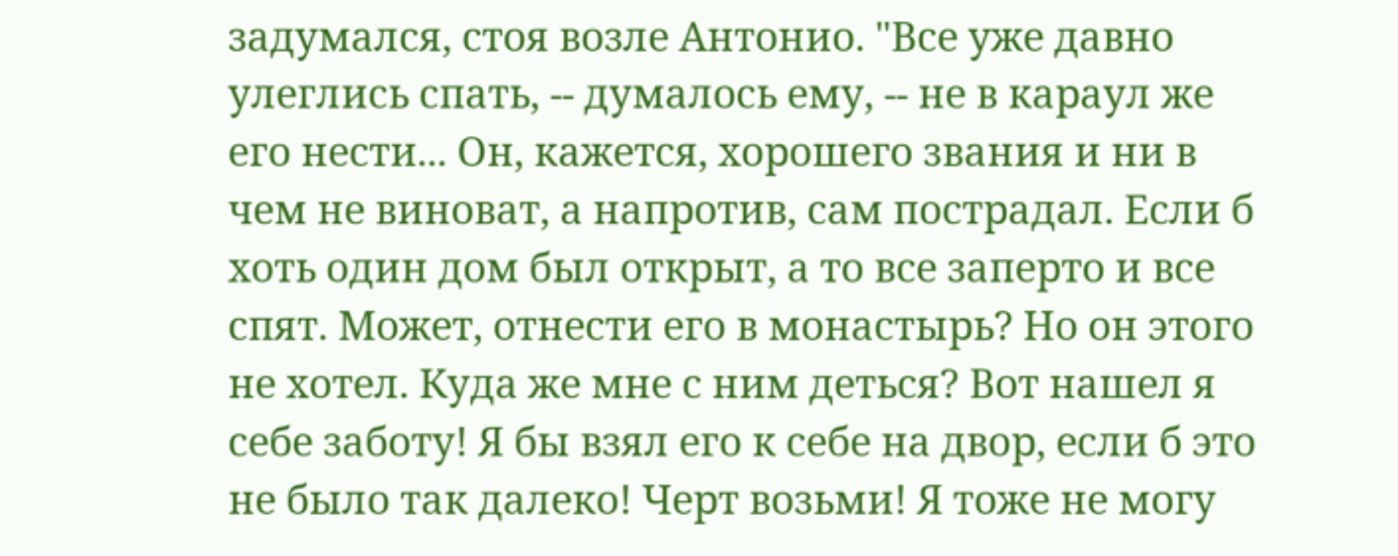задумался, стоя возле Антонио. "Все уже давно улеглись спать, -- думалось ему, -- не в караул же его нести... Он, кажется, хорошего звания и ни в чем не виноват, а напротив, сам пострадал. Если б хоть один дом был открыт, а то все заперто и все спят. Может, отнести его в монастырь? Но он этого не хотел. Куда же мне с ним деться? Вот нашел я себе заботу! Я бы взял его к себе на двор, если б это не было так далеко! Черт возьми! Я тоже не могу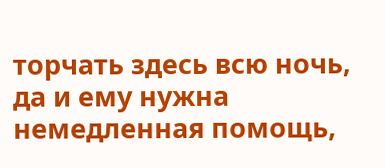торчать здесь всю ночь, да и ему нужна немедленная помощь,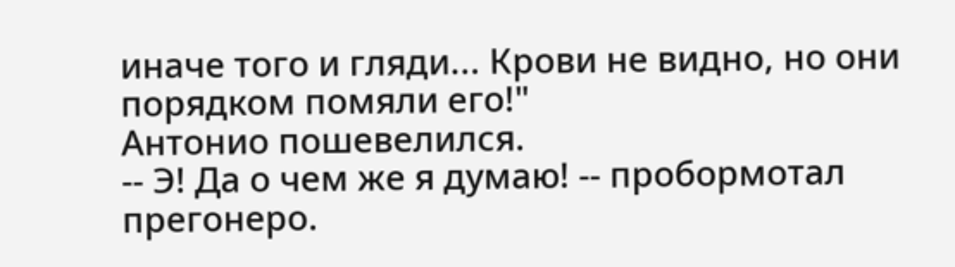иначе того и гляди... Крови не видно, но они порядком помяли его!"
Антонио пошевелился.
-- Э! Да о чем же я думаю! -- пробормотал прегонеро.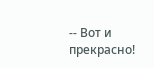-- Вот и прекрасно!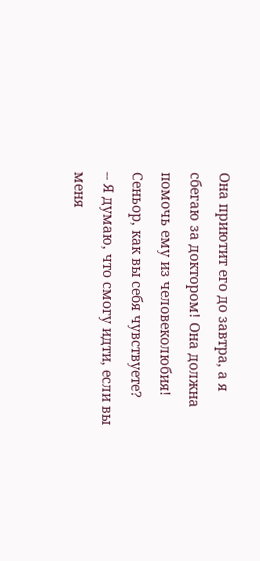Она приютит его до завтра, а я сбегаю за доктором! Она должна помочь ему из человеколюбия! Сеньор, как вы себя чувствуете?
-- Я думаю, что смогу идти, если вы меня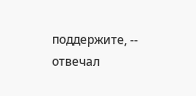поддержите, -- отвечал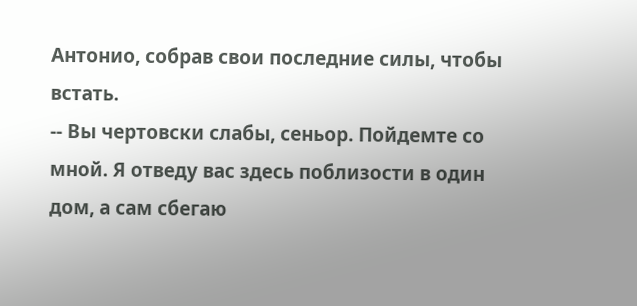Антонио, собрав свои последние силы, чтобы встать.
-- Вы чертовски слабы, сеньор. Пойдемте со мной. Я отведу вас здесь поблизости в один дом, а сам сбегаю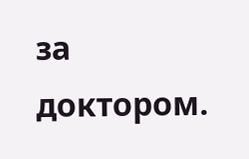за доктором.